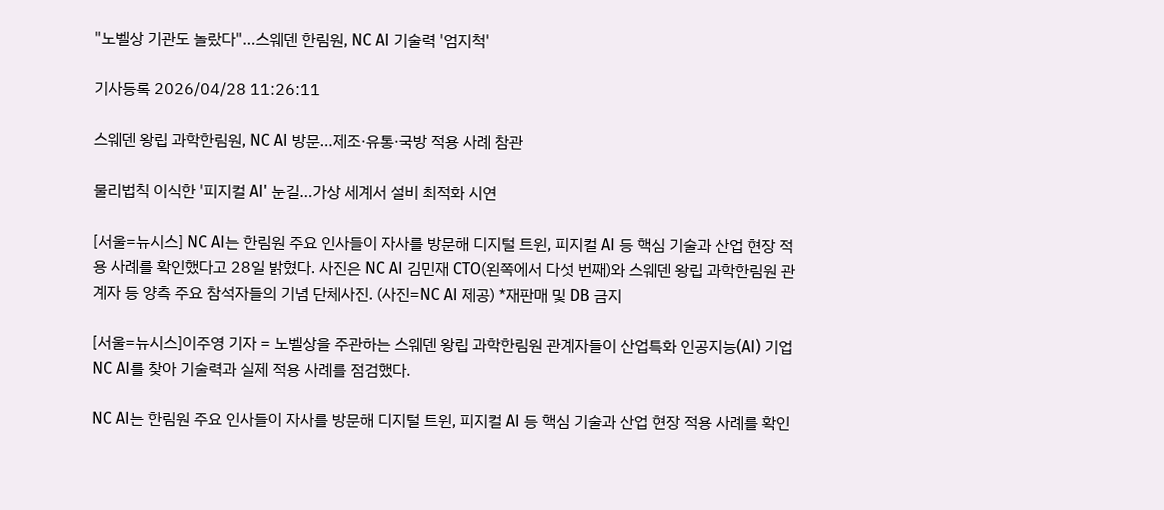"노벨상 기관도 놀랐다"…스웨덴 한림원, NC AI 기술력 '엄지척'

기사등록 2026/04/28 11:26:11

스웨덴 왕립 과학한림원, NC AI 방문…제조·유통·국방 적용 사례 참관

물리법칙 이식한 '피지컬 AI' 눈길…가상 세계서 설비 최적화 시연

[서울=뉴시스] NC AI는 한림원 주요 인사들이 자사를 방문해 디지털 트윈, 피지컬 AI 등 핵심 기술과 산업 현장 적용 사례를 확인했다고 28일 밝혔다. 사진은 NC AI 김민재 CTO(왼쪽에서 다섯 번째)와 스웨덴 왕립 과학한림원 관계자 등 양측 주요 참석자들의 기념 단체사진. (사진=NC AI 제공) *재판매 및 DB 금지

[서울=뉴시스]이주영 기자 = 노벨상을 주관하는 스웨덴 왕립 과학한림원 관계자들이 산업특화 인공지능(AI) 기업 NC AI를 찾아 기술력과 실제 적용 사례를 점검했다.

NC AI는 한림원 주요 인사들이 자사를 방문해 디지털 트윈, 피지컬 AI 등 핵심 기술과 산업 현장 적용 사례를 확인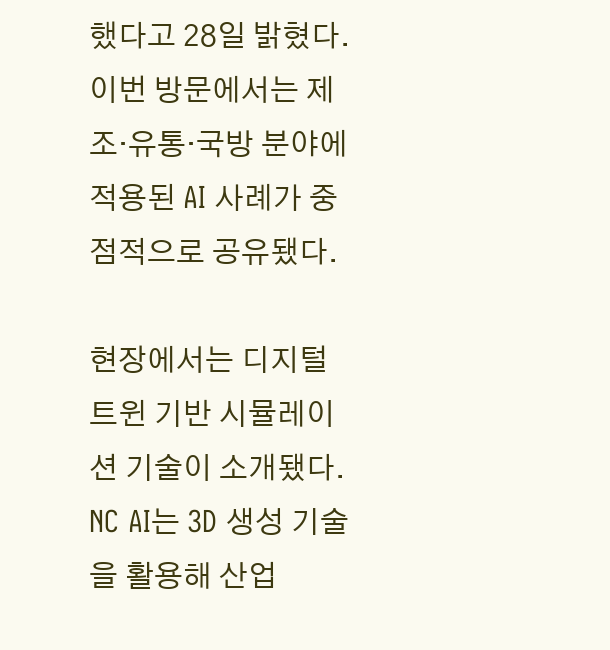했다고 28일 밝혔다. 이번 방문에서는 제조·유통·국방 분야에 적용된 AI 사례가 중점적으로 공유됐다.

현장에서는 디지털 트윈 기반 시뮬레이션 기술이 소개됐다. NC AI는 3D 생성 기술을 활용해 산업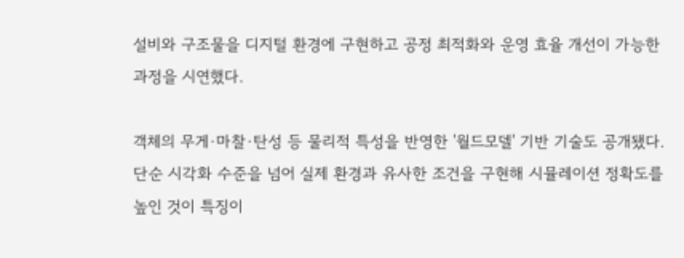설비와 구조물을 디지털 환경에 구현하고 공정 최적화와 운영 효율 개선이 가능한 과정을 시연했다.

객체의 무게·마찰·탄성 등 물리적 특성을 반영한 '월드모델' 기반 기술도 공개됐다. 단순 시각화 수준을 넘어 실제 환경과 유사한 조건을 구현해 시뮬레이션 정확도를 높인 것이 특징이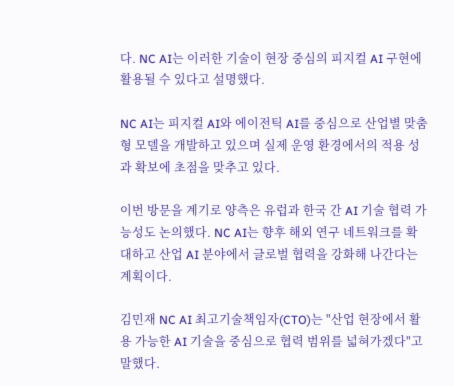다. NC AI는 이러한 기술이 현장 중심의 피지컬 AI 구현에 활용될 수 있다고 설명했다.

NC AI는 피지컬 AI와 에이전틱 AI를 중심으로 산업별 맞춤형 모델을 개발하고 있으며 실제 운영 환경에서의 적용 성과 확보에 초점을 맞추고 있다.

이번 방문을 계기로 양측은 유럽과 한국 간 AI 기술 협력 가능성도 논의했다. NC AI는 향후 해외 연구 네트워크를 확대하고 산업 AI 분야에서 글로벌 협력을 강화해 나간다는 계획이다.

김민재 NC AI 최고기술책임자(CTO)는 "산업 현장에서 활용 가능한 AI 기술을 중심으로 협력 범위를 넓혀가겠다"고 말했다.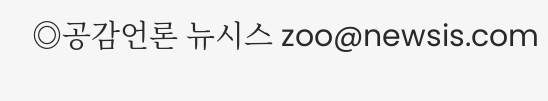◎공감언론 뉴시스 zoo@newsis.com